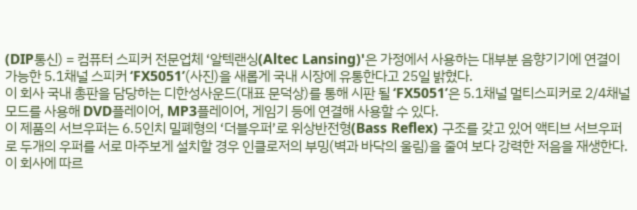(DIP통신) = 컴퓨터 스피커 전문업체 ‘알텍랜싱(Altec Lansing)'은 가정에서 사용하는 대부분 음향기기에 연결이 가능한 5.1채널 스피커 ‘FX5051’(사진)을 새롭게 국내 시장에 유통한다고 25일 밝혔다.
이 회사 국내 총판을 담당하는 디한성사운드(대표 문덕상)를 통해 시판 될 ‘FX5051’은 5.1채널 멀티스피커로 2/4채널 모드를 사용해 DVD플레이어, MP3플레이어, 게임기 등에 연결해 사용할 수 있다.
이 제품의 서브우퍼는 6.5인치 밀폐형의 ‘더블우퍼’로 위상반전형(Bass Reflex) 구조를 갖고 있어 액티브 서브우퍼로 두개의 우퍼를 서로 마주보게 설치할 경우 인클로저의 부밍(벽과 바닥의 울림)을 줄여 보다 강력한 저음을 재생한다.
이 회사에 따르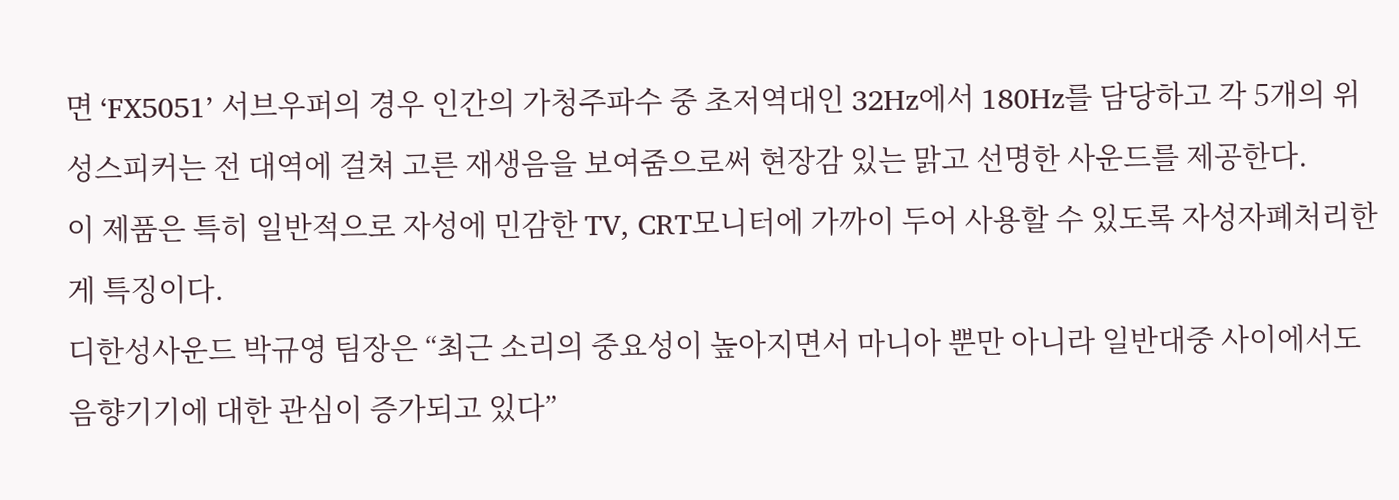면 ‘FX5051’ 서브우퍼의 경우 인간의 가청주파수 중 초저역대인 32Hz에서 180Hz를 담당하고 각 5개의 위성스피커는 전 대역에 걸쳐 고른 재생음을 보여줌으로써 현장감 있는 맑고 선명한 사운드를 제공한다.
이 제품은 특히 일반적으로 자성에 민감한 TV, CRT모니터에 가까이 두어 사용할 수 있도록 자성자폐처리한게 특징이다.
디한성사운드 박규영 팀장은 “최근 소리의 중요성이 높아지면서 마니아 뿐만 아니라 일반대중 사이에서도 음향기기에 대한 관심이 증가되고 있다”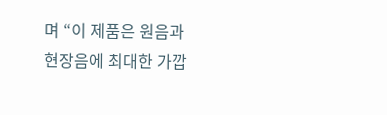며 “이 제품은 원음과 현장음에 최대한 가깝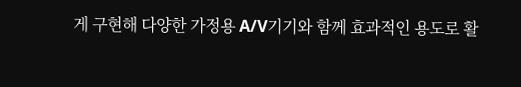게 구현해 다양한 가정용 A/V기기와 함께 효과적인 용도로 활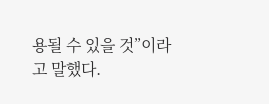용될 수 있을 것”이라고 말했다.